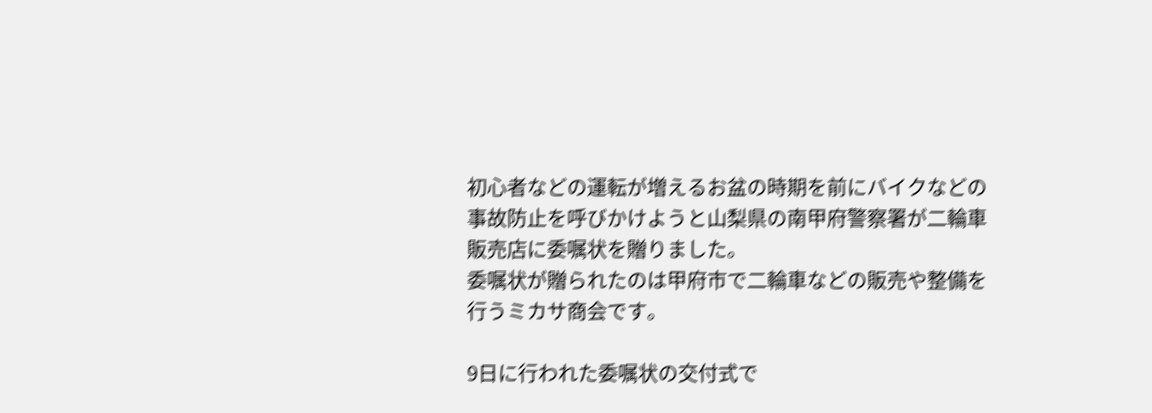初心者などの運転が増えるお盆の時期を前にバイクなどの事故防止を呼びかけようと山梨県の南甲府警察署が二輪車販売店に委嘱状を贈りました。
委嘱状が贈られたのは甲府市で二輪車などの販売や整備を行うミカサ商会です。

9日に行われた委嘱状の交付式で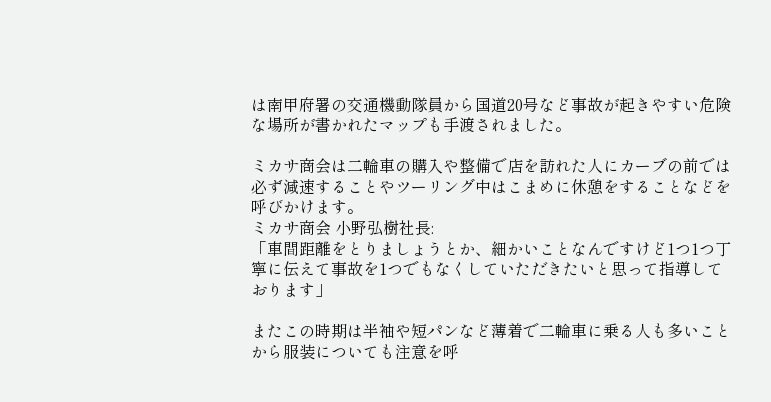は南甲府署の交通機動隊員から国道20号など事故が起きやすい危険な場所が書かれたマップも手渡されました。

ミカサ商会は二輪車の購入や整備で店を訪れた人にカーブの前では必ず減速することやツーリング中はこまめに休憩をすることなどを呼びかけます。
ミカサ商会 小野弘樹社長:
「車間距離をとりましょうとか、細かいことなんですけど1つ1つ丁寧に伝えて事故を1つでもなくしていただきたいと思って指導しております」

またこの時期は半袖や短パンなど薄着で二輪車に乗る人も多いことから服装についても注意を呼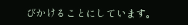びかけることにしています。